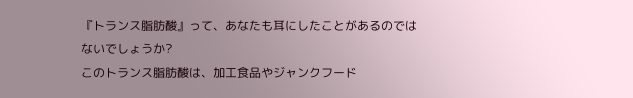『トランス脂肪酸』って、あなたも耳にしたことがあるのではないでしょうか?
このトランス脂肪酸は、加工食品やジャンクフード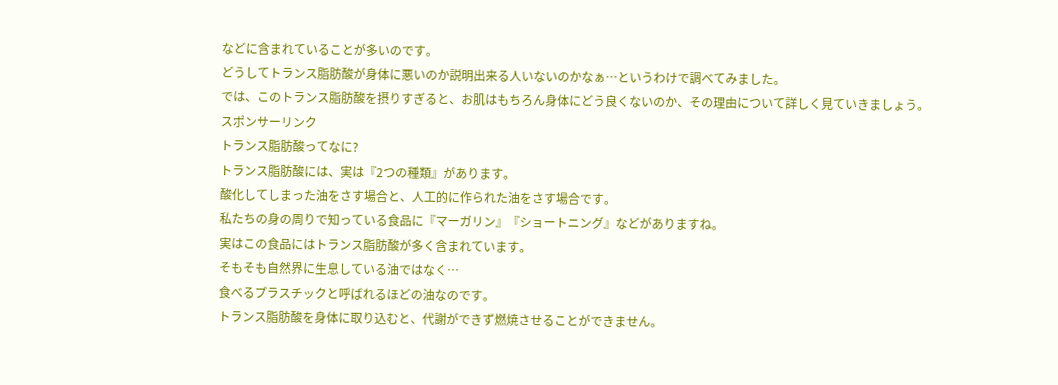などに含まれていることが多いのです。
どうしてトランス脂肪酸が身体に悪いのか説明出来る人いないのかなぁ…というわけで調べてみました。
では、このトランス脂肪酸を摂りすぎると、お肌はもちろん身体にどう良くないのか、その理由について詳しく見ていきましょう。
スポンサーリンク
トランス脂肪酸ってなに?
トランス脂肪酸には、実は『2つの種類』があります。
酸化してしまった油をさす場合と、人工的に作られた油をさす場合です。
私たちの身の周りで知っている食品に『マーガリン』『ショートニング』などがありますね。
実はこの食品にはトランス脂肪酸が多く含まれています。
そもそも自然界に生息している油ではなく…
食べるプラスチックと呼ばれるほどの油なのです。
トランス脂肪酸を身体に取り込むと、代謝ができず燃焼させることができません。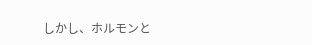しかし、ホルモンと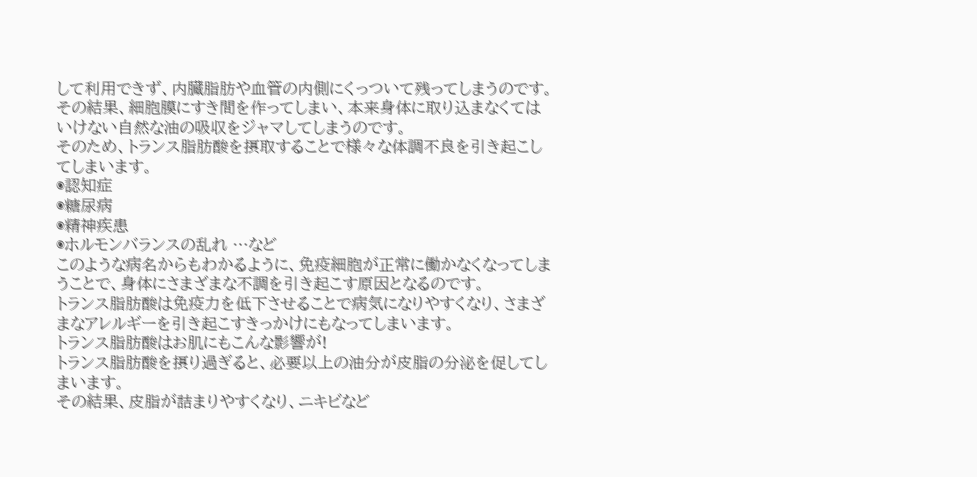して利用できず、内臓脂肪や血管の内側にくっついて残ってしまうのです。
その結果、細胞膜にすき間を作ってしまい、本来身体に取り込まなくてはいけない自然な油の吸収をジャマしてしまうのです。
そのため、トランス脂肪酸を摂取することで様々な体調不良を引き起こしてしまいます。
◉認知症
◉糖尿病
◉精神疾患
◉ホルモンバランスの乱れ …など
このような病名からもわかるように、免疫細胞が正常に働かなくなってしまうことで、身体にさまざまな不調を引き起こす原因となるのです。
トランス脂肪酸は免疫力を低下させることで病気になりやすくなり、さまざまなアレルギーを引き起こすきっかけにもなってしまいます。
トランス脂肪酸はお肌にもこんな影響が!
トランス脂肪酸を摂り過ぎると、必要以上の油分が皮脂の分泌を促してしまいます。
その結果、皮脂が詰まりやすくなり、ニキビなど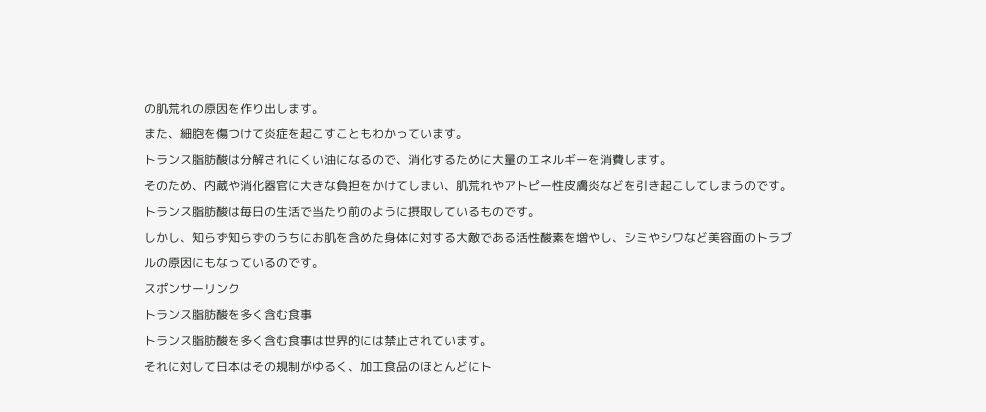の肌荒れの原因を作り出します。
また、細胞を傷つけて炎症を起こすこともわかっています。
トランス脂肪酸は分解されにくい油になるので、消化するために大量のエネルギーを消費します。
そのため、内蔵や消化器官に大きな負担をかけてしまい、肌荒れやアトピー性皮膚炎などを引き起こしてしまうのです。
トランス脂肪酸は毎日の生活で当たり前のように摂取しているものです。
しかし、知らず知らずのうちにお肌を含めた身体に対する大敵である活性酸素を増やし、シミやシワなど美容面のトラブルの原因にもなっているのです。
スポンサーリンク
トランス脂肪酸を多く含む食事
トランス脂肪酸を多く含む食事は世界的には禁止されています。
それに対して日本はその規制がゆるく、加工食品のほとんどにト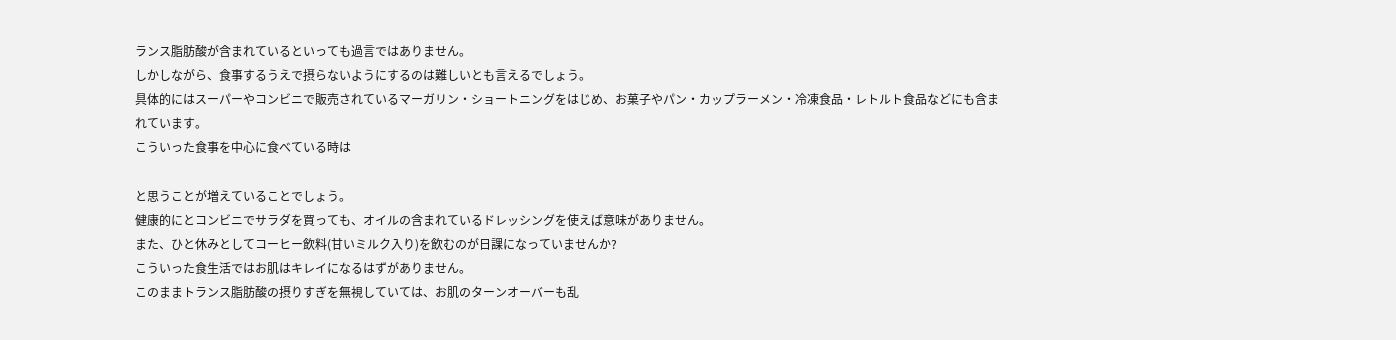ランス脂肪酸が含まれているといっても過言ではありません。
しかしながら、食事するうえで摂らないようにするのは難しいとも言えるでしょう。
具体的にはスーパーやコンビニで販売されているマーガリン・ショートニングをはじめ、お菓子やパン・カップラーメン・冷凍食品・レトルト食品などにも含まれています。
こういった食事を中心に食べている時は

と思うことが増えていることでしょう。
健康的にとコンビニでサラダを買っても、オイルの含まれているドレッシングを使えば意味がありません。
また、ひと休みとしてコーヒー飲料(甘いミルク入り)を飲むのが日課になっていませんか?
こういった食生活ではお肌はキレイになるはずがありません。
このままトランス脂肪酸の摂りすぎを無視していては、お肌のターンオーバーも乱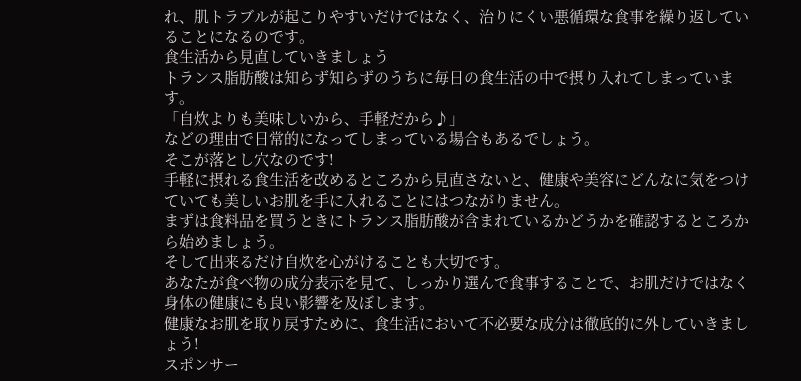れ、肌トラブルが起こりやすいだけではなく、治りにくい悪循環な食事を繰り返していることになるのです。
食生活から見直していきましょう
トランス脂肪酸は知らず知らずのうちに毎日の食生活の中で摂り入れてしまっています。
「自炊よりも美味しいから、手軽だから♪」
などの理由で日常的になってしまっている場合もあるでしょう。
そこが落とし穴なのです!
手軽に摂れる食生活を改めるところから見直さないと、健康や美容にどんなに気をつけていても美しいお肌を手に入れることにはつながりません。
まずは食料品を買うときにトランス脂肪酸が含まれているかどうかを確認するところから始めましょう。
そして出来るだけ自炊を心がけることも大切です。
あなたが食べ物の成分表示を見て、しっかり選んで食事することで、お肌だけではなく身体の健康にも良い影響を及ぼします。
健康なお肌を取り戻すために、食生活において不必要な成分は徹底的に外していきましょう!
スポンサー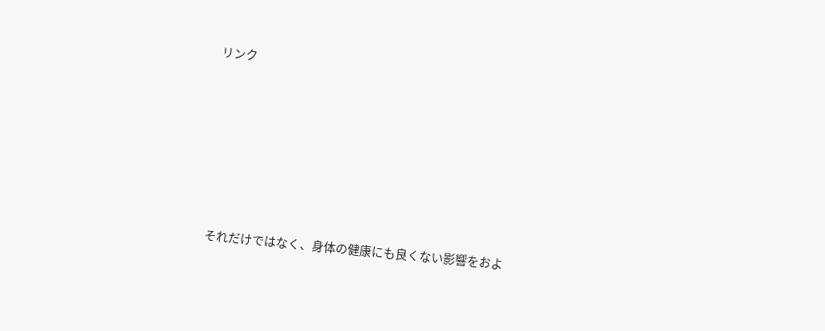リンク









それだけではなく、身体の健康にも良くない影響をおよ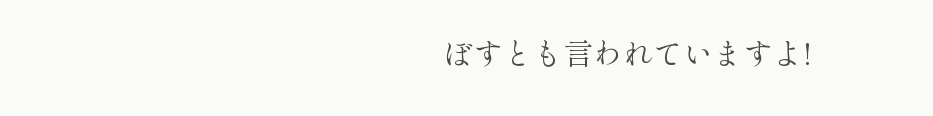ぼすとも言われていますよ!